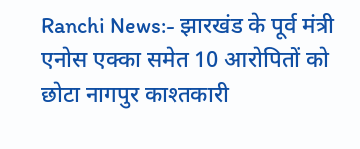Ranchi News:- झारखंड के पूर्व मंत्री एनोस एक्का समेत 10 आरोपितों को छोटा नागपुर काश्तकारी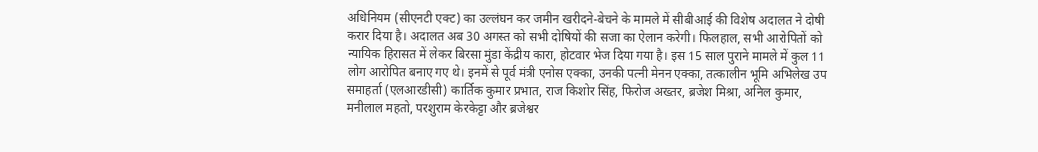अधिनियम (सीएनटी एक्ट) का उल्लंघन कर जमीन खरीदने-बेचने के मामले में सीबीआई की विशेष अदालत ने दोषी करार दिया है। अदालत अब 30 अगस्त को सभी दोषियों की सजा का ऐलान करेगी। फिलहाल, सभी आरोपितों को न्यायिक हिरासत में लेकर बिरसा मुंडा केंद्रीय कारा, होटवार भेज दिया गया है। इस 15 साल पुराने मामले में कुल 11 लोग आरोपित बनाए गए थे। इनमें से पूर्व मंत्री एनोस एक्का, उनकी पत्नी मेनन एक्का, तत्कालीन भूमि अभिलेख उप समाहर्ता (एलआरडीसी) कार्तिक कुमार प्रभात, राज किशोर सिंह, फिरोज अख्तर, ब्रजेश मिश्रा, अनिल कुमार, मनीलाल महतो, परशुराम केरकेट्टा और ब्रजेश्वर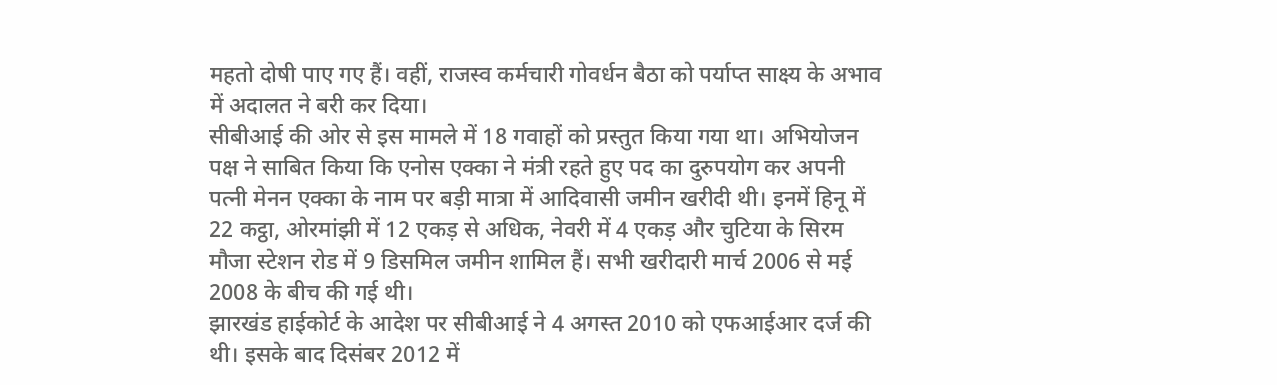महतो दोषी पाए गए हैं। वहीं, राजस्व कर्मचारी गोवर्धन बैठा को पर्याप्त साक्ष्य के अभाव में अदालत ने बरी कर दिया।
सीबीआई की ओर से इस मामले में 18 गवाहों को प्रस्तुत किया गया था। अभियोजन पक्ष ने साबित किया कि एनोस एक्का ने मंत्री रहते हुए पद का दुरुपयोग कर अपनी पत्नी मेनन एक्का के नाम पर बड़ी मात्रा में आदिवासी जमीन खरीदी थी। इनमें हिनू में 22 कट्ठा, ओरमांझी में 12 एकड़ से अधिक, नेवरी में 4 एकड़ और चुटिया के सिरम मौजा स्टेशन रोड में 9 डिसमिल जमीन शामिल हैं। सभी खरीदारी मार्च 2006 से मई 2008 के बीच की गई थी।
झारखंड हाईकोर्ट के आदेश पर सीबीआई ने 4 अगस्त 2010 को एफआईआर दर्ज की थी। इसके बाद दिसंबर 2012 में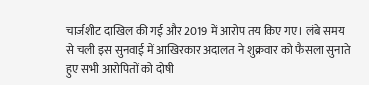चार्जशीट दाखिल की गई और 2019 में आरोप तय किए गए। लंबे समय से चली इस सुनवाई में आखिरकार अदालत ने शुक्रवार को फैसला सुनाते हुए सभी आरोपितों को दोषी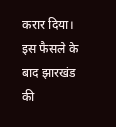करार दिया।
इस फैसले के बाद झारखंड की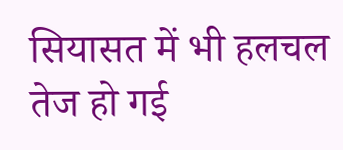सियासत में भी हलचल तेज हो गई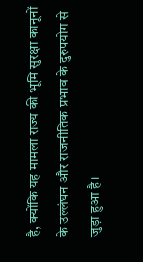है, क्योंकि यह मामला राज्य की भूमि सुरक्षा कानूनों के उल्लंघन और राजनीतिक प्रभाव के दुरुपयोग से जुड़ा हुआ है।